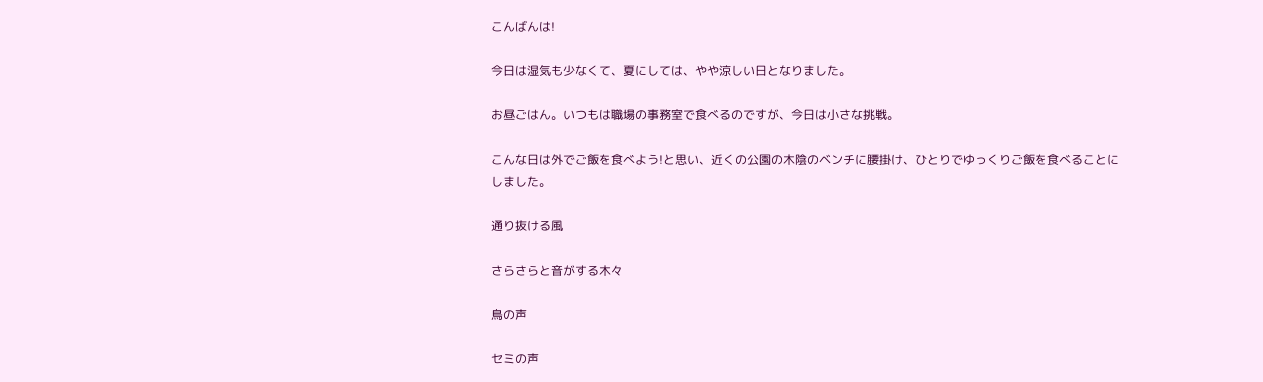こんばんは!

今日は湿気も少なくて、夏にしては、やや涼しい日となりました。

お昼ごはん。いつもは職場の事務室で食べるのですが、今日は小さな挑戦。

こんな日は外でご飯を食べよう!と思い、近くの公園の木陰のベンチに腰掛け、ひとりでゆっくりご飯を食べることにしました。

通り抜ける風

さらさらと音がする木々

鳥の声

セミの声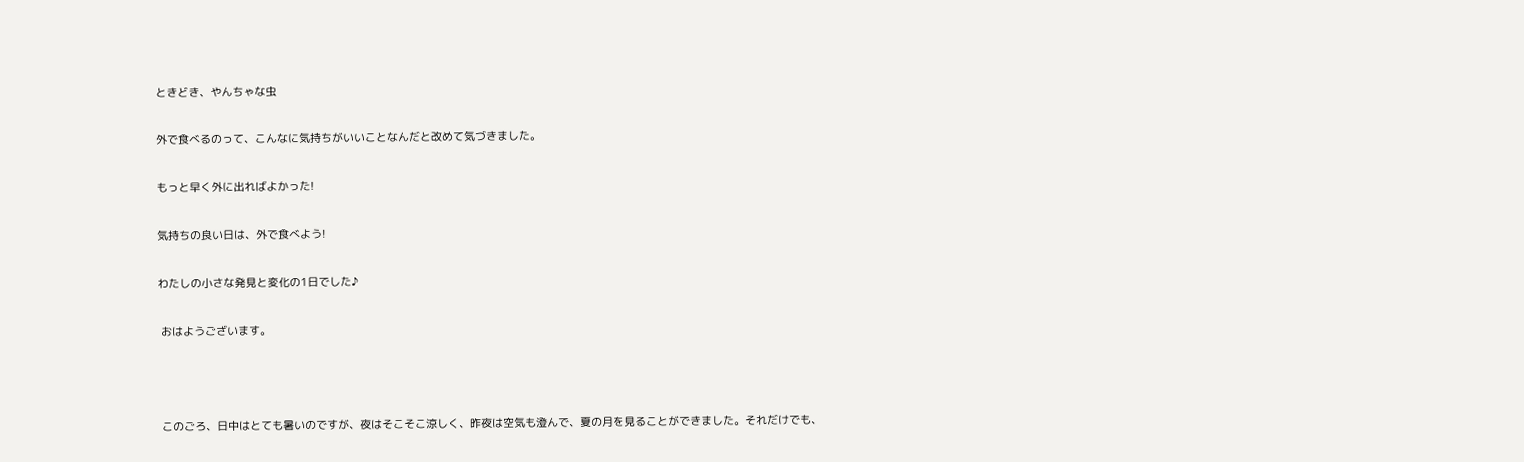ときどき、やんちゃな虫

外で食べるのって、こんなに気持ちがいいことなんだと改めて気づきました。

もっと早く外に出ればよかった!

気持ちの良い日は、外で食べよう!

わたしの小さな発見と変化の1日でした♪

 おはようございます。



 このごろ、日中はとても暑いのですが、夜はそこそこ涼しく、昨夜は空気も澄んで、夏の月を見ることができました。それだけでも、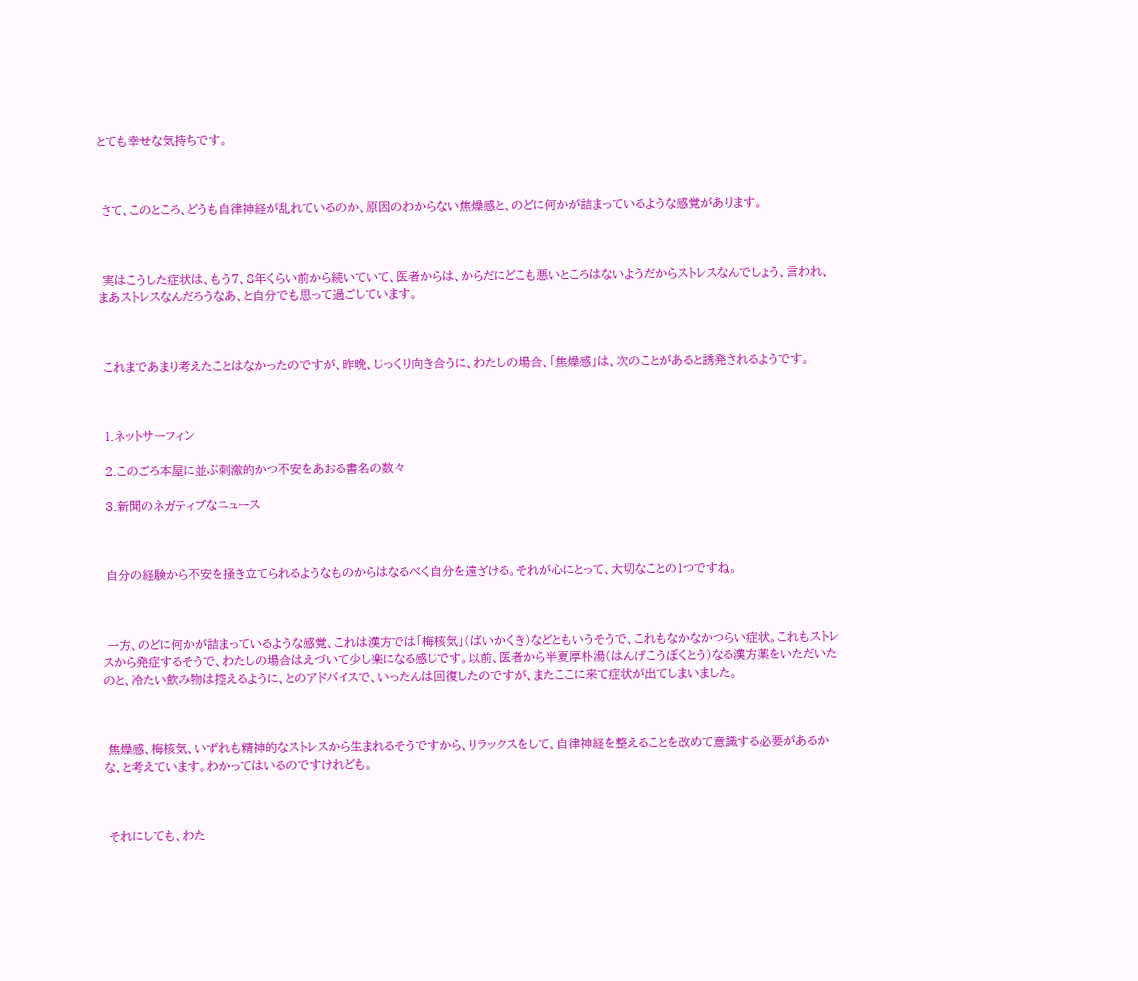とても幸せな気持ちです。



 さて、このところ、どうも自律神経が乱れているのか、原因のわからない焦燥感と、のどに何かが詰まっているような感覚があります。



 実はこうした症状は、もう7、8年くらい前から続いていて、医者からは、からだにどこも悪いところはないようだからストレスなんでしょう、言われ、まあストレスなんだろうなあ、と自分でも思って過ごしています。



 これまであまり考えたことはなかったのですが、昨晩、じっくり向き合うに、わたしの場合、「焦燥感」は、次のことがあると誘発されるようです。



 1.ネットサーフィン

 2.このごろ本屋に並ぶ刺激的かつ不安をあおる書名の数々

 3.新聞のネガティブなニュース



 自分の経験から不安を掻き立てられるようなものからはなるべく自分を遠ざける。それが心にとって、大切なことの1つですね。



 一方、のどに何かが詰まっているような感覚、これは漢方では「梅核気」(ばいかくき)などともいうそうで、これもなかなかつらい症状。これもストレスから発症するそうで、わたしの場合はえづいて少し楽になる感じです。以前、医者から半夏厚朴湯(はんげこうぼくとう)なる漢方薬をいただいたのと、冷たい飲み物は控えるように、とのアドバイスで、いったんは回復したのですが、またここに来て症状が出てしまいました。



 焦燥感、梅核気、いずれも精神的なストレスから生まれるそうですから、リラックスをして、自律神経を整えることを改めて意識する必要があるかな、と考えています。わかってはいるのですけれども。



 それにしても、わた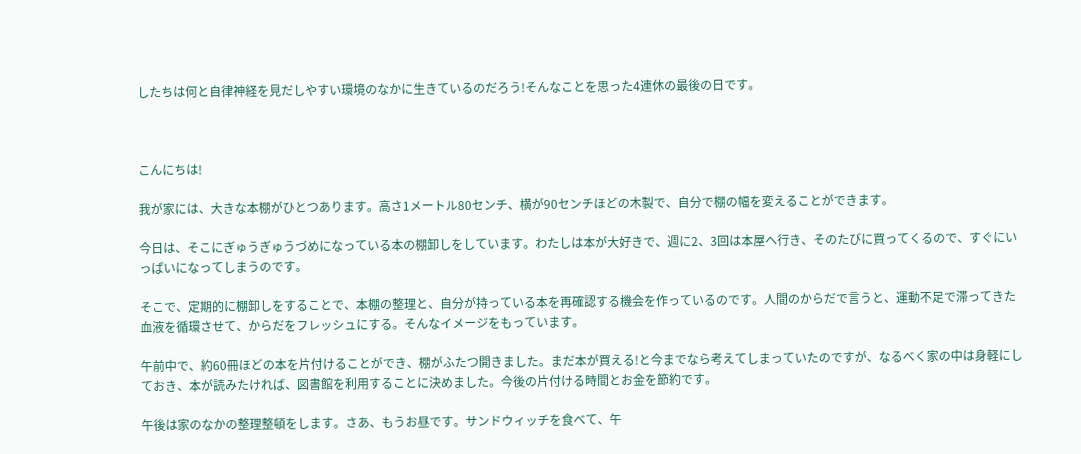したちは何と自律神経を見だしやすい環境のなかに生きているのだろう!そんなことを思った4連休の最後の日です。



こんにちは!

我が家には、大きな本棚がひとつあります。高さ1メートル80センチ、横が90センチほどの木製で、自分で棚の幅を変えることができます。

今日は、そこにぎゅうぎゅうづめになっている本の棚卸しをしています。わたしは本が大好きで、週に2、3回は本屋へ行き、そのたびに買ってくるので、すぐにいっぱいになってしまうのです。

そこで、定期的に棚卸しをすることで、本棚の整理と、自分が持っている本を再確認する機会を作っているのです。人間のからだで言うと、運動不足で滞ってきた血液を循環させて、からだをフレッシュにする。そんなイメージをもっています。

午前中で、約60冊ほどの本を片付けることができ、棚がふたつ開きました。まだ本が買える!と今までなら考えてしまっていたのですが、なるべく家の中は身軽にしておき、本が読みたければ、図書館を利用することに決めました。今後の片付ける時間とお金を節約です。

午後は家のなかの整理整頓をします。さあ、もうお昼です。サンドウィッチを食べて、午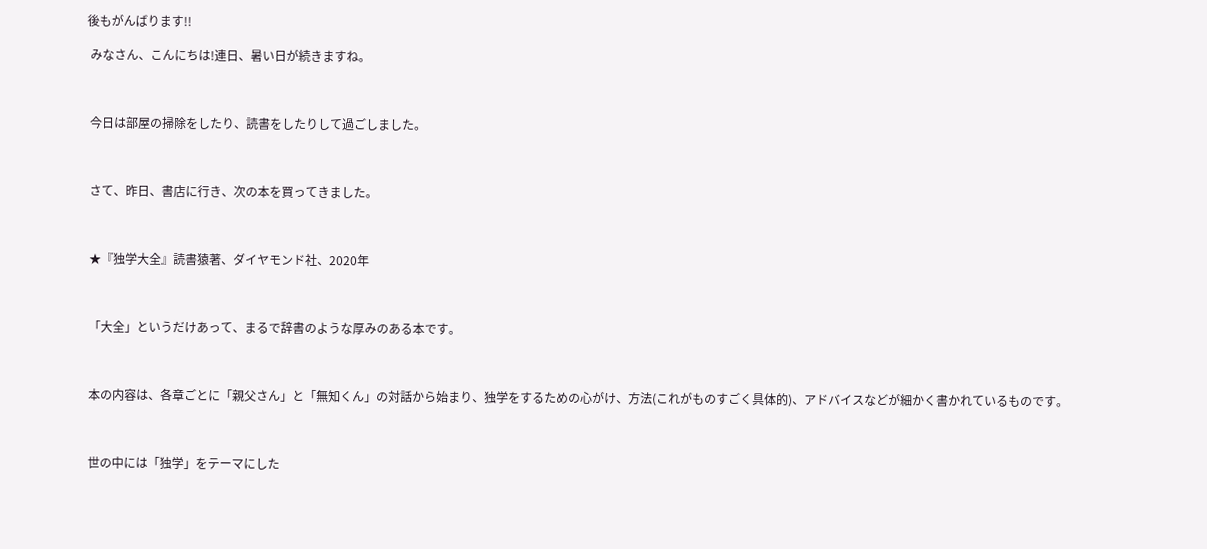後もがんばります!!

 みなさん、こんにちは!連日、暑い日が続きますね。



 今日は部屋の掃除をしたり、読書をしたりして過ごしました。



 さて、昨日、書店に行き、次の本を買ってきました。



 ★『独学大全』読書猿著、ダイヤモンド社、2020年



 「大全」というだけあって、まるで辞書のような厚みのある本です。



 本の内容は、各章ごとに「親父さん」と「無知くん」の対話から始まり、独学をするための心がけ、方法(これがものすごく具体的)、アドバイスなどが細かく書かれているものです。



 世の中には「独学」をテーマにした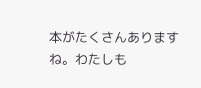本がたくさんありますね。わたしも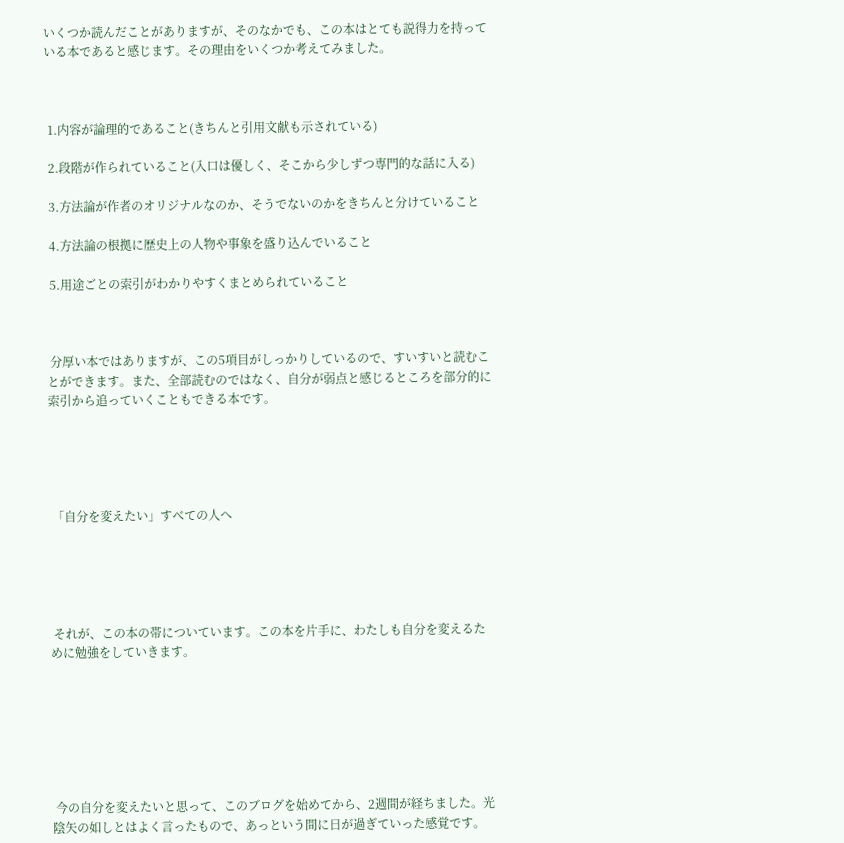いくつか読んだことがありますが、そのなかでも、この本はとても説得力を持っている本であると感じます。その理由をいくつか考えてみました。



 1.内容が論理的であること(きちんと引用文献も示されている)

 2.段階が作られていること(入口は優しく、そこから少しずつ専門的な話に入る)

 3.方法論が作者のオリジナルなのか、そうでないのかをきちんと分けていること

 4.方法論の根拠に歴史上の人物や事象を盛り込んでいること

 5.用途ごとの索引がわかりやすくまとめられていること



 分厚い本ではありますが、この5項目がしっかりしているので、すいすいと読むことができます。また、全部読むのではなく、自分が弱点と感じるところを部分的に索引から追っていくこともできる本です。





 「自分を変えたい」すべての人へ





 それが、この本の帯についています。この本を片手に、わたしも自分を変えるために勉強をしていきます。







 今の自分を変えたいと思って、このブログを始めてから、2週間が経ちました。光陰矢の如しとはよく言ったもので、あっという間に日が過ぎていった感覚です。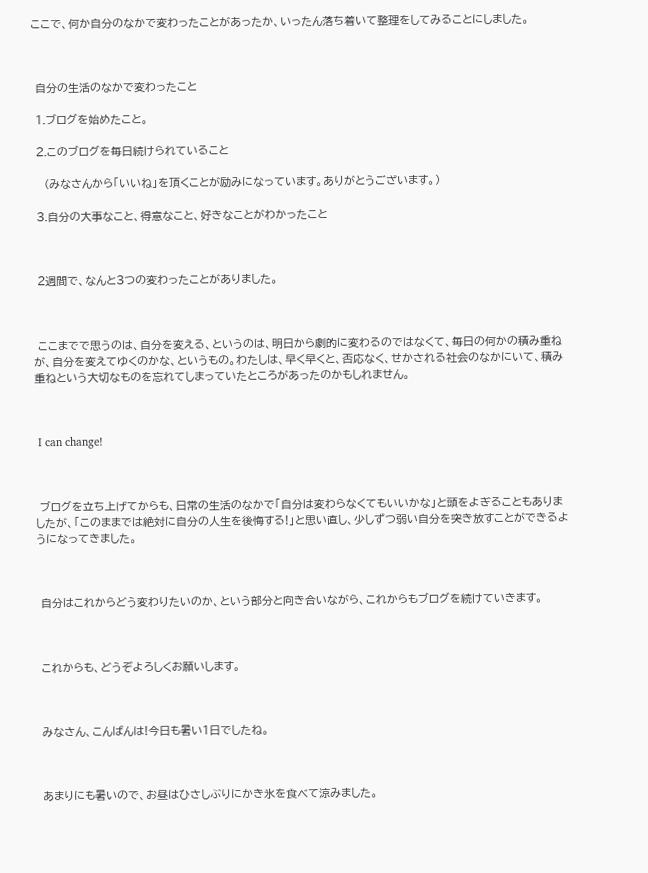ここで、何か自分のなかで変わったことがあったか、いったん落ち着いて整理をしてみることにしました。



 自分の生活のなかで変わったこと

 1.ブログを始めたこと。

 2.このブログを毎日続けられていること

   (みなさんから「いいね」を頂くことが励みになっています。ありがとうございます。)

 3.自分の大事なこと、得意なこと、好きなことがわかったこと



 2週間で、なんと3つの変わったことがありました。



 ここまでで思うのは、自分を変える、というのは、明日から劇的に変わるのではなくて、毎日の何かの積み重ねが、自分を変えてゆくのかな、というもの。わたしは、早く早くと、否応なく、せかされる社会のなかにいて、積み重ねという大切なものを忘れてしまっていたところがあったのかもしれません。



 I can change!



 ブログを立ち上げてからも、日常の生活のなかで「自分は変わらなくてもいいかな」と頭をよぎることもありましたが、「このままでは絶対に自分の人生を後悔する!」と思い直し、少しずつ弱い自分を突き放すことができるようになってきました。



 自分はこれからどう変わりたいのか、という部分と向き合いながら、これからもブログを続けていきます。



 これからも、どうぞよろしくお願いします。



 みなさん、こんばんは!今日も暑い1日でしたね。



 あまりにも暑いので、お昼はひさしぶりにかき氷を食べて涼みました。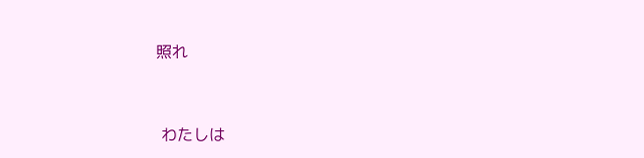照れ



 わたしは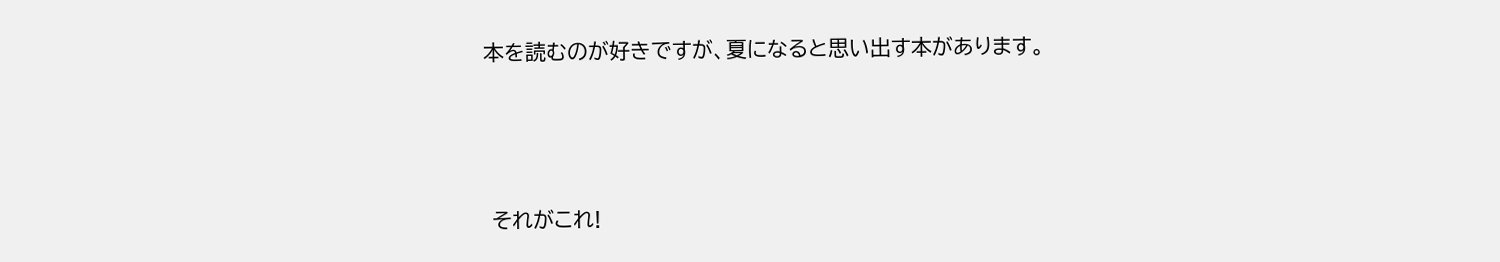本を読むのが好きですが、夏になると思い出す本があります。



 それがこれ!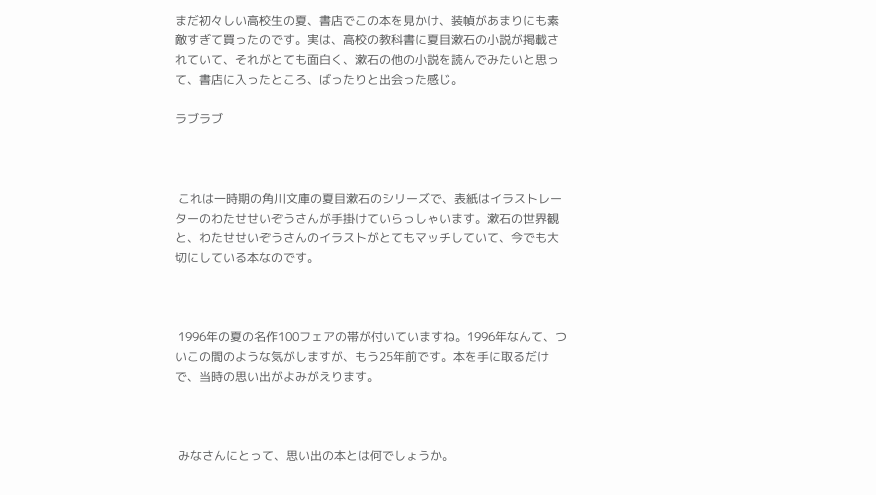まだ初々しい高校生の夏、書店でこの本を見かけ、装幀があまりにも素敵すぎて買ったのです。実は、高校の教科書に夏目漱石の小説が掲載されていて、それがとても面白く、漱石の他の小説を読んでみたいと思って、書店に入ったところ、ばったりと出会った感じ。

ラブラブ



 これは一時期の角川文庫の夏目漱石のシリーズで、表紙はイラストレーターのわたせせいぞうさんが手掛けていらっしゃいます。漱石の世界観と、わたせせいぞうさんのイラストがとてもマッチしていて、今でも大切にしている本なのです。



 1996年の夏の名作100フェアの帯が付いていますね。1996年なんて、ついこの間のような気がしますが、もう25年前です。本を手に取るだけで、当時の思い出がよみがえります。



 みなさんにとって、思い出の本とは何でしょうか。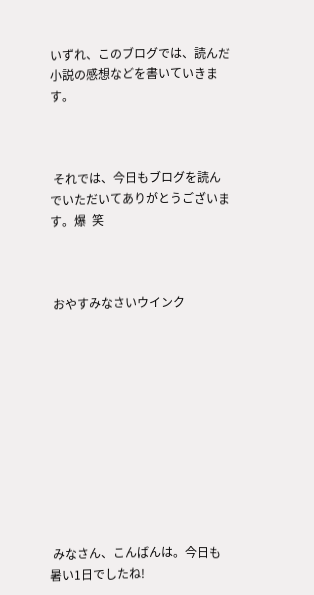いずれ、このブログでは、読んだ小説の感想などを書いていきます。



 それでは、今日もブログを読んでいただいてありがとうございます。爆  笑



 おやすみなさいウインク











 みなさん、こんばんは。今日も暑い1日でしたね!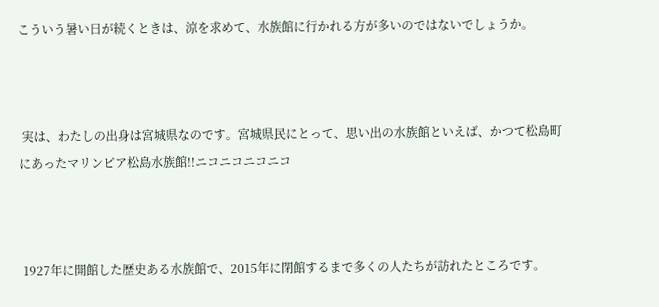こういう暑い日が続くときは、涼を求めて、水族館に行かれる方が多いのではないでしょうか。



 実は、わたしの出身は宮城県なのです。宮城県民にとって、思い出の水族館といえば、かつて松島町にあったマリンピア松島水族館!!ニコニコニコニコ



 1927年に開館した歴史ある水族館で、2015年に閉館するまで多くの人たちが訪れたところです。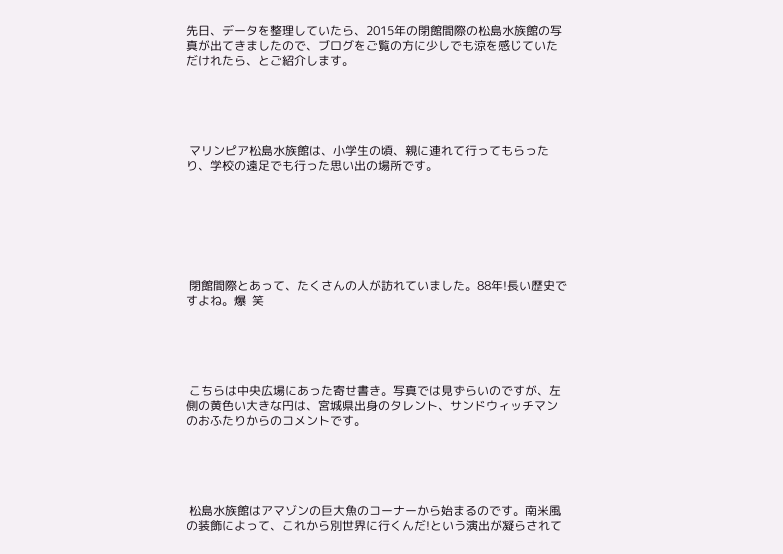先日、データを整理していたら、2015年の閉館間際の松島水族館の写真が出てきましたので、ブログをご覧の方に少しでも涼を感じていただけれたら、とご紹介します。





 マリンピア松島水族館は、小学生の頃、親に連れて行ってもらったり、学校の遠足でも行った思い出の場所です。







 閉館間際とあって、たくさんの人が訪れていました。88年!長い歴史ですよね。爆  笑





 こちらは中央広場にあった寄せ書き。写真では見ずらいのですが、左側の黄色い大きな円は、宮城県出身のタレント、サンドウィッチマンのおふたりからのコメントです。





 松島水族館はアマゾンの巨大魚のコーナーから始まるのです。南米風の装飾によって、これから別世界に行くんだ!という演出が凝らされて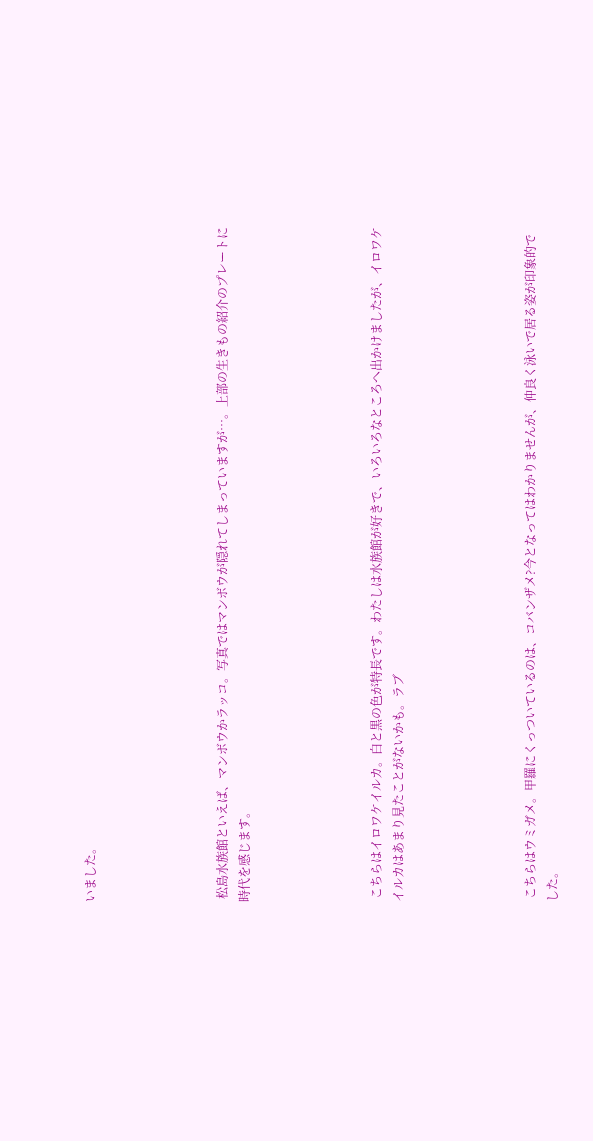いました。





 松島水族館といえば、マンボウかラッコ。写真ではマンボウが隠れてしまっていますが…。上部の生きもの紹介のプレートに時代を感じます。





 こちらはイロワケイルカ。白と黒の色が特長です。わたしは水族館が好きで、いろいろなところへ出かけましたが、イロワケイルカはあまり見たことがないかも。ラブ





 こちらはウミガメ。甲羅にくっついているのは、コバンザメ?今となってはわかりませんが、仲良く泳いで居る姿が印象的でした。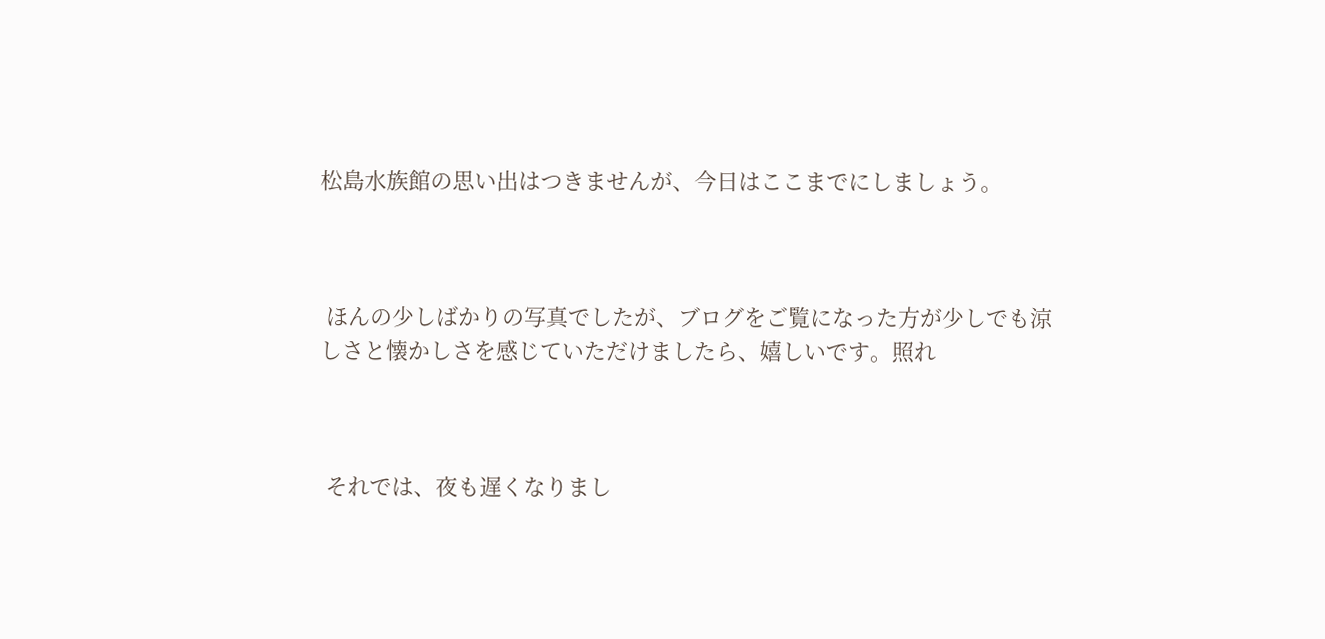松島水族館の思い出はつきませんが、今日はここまでにしましょう。



 ほんの少しばかりの写真でしたが、ブログをご覧になった方が少しでも涼しさと懐かしさを感じていただけましたら、嬉しいです。照れ



 それでは、夜も遅くなりまし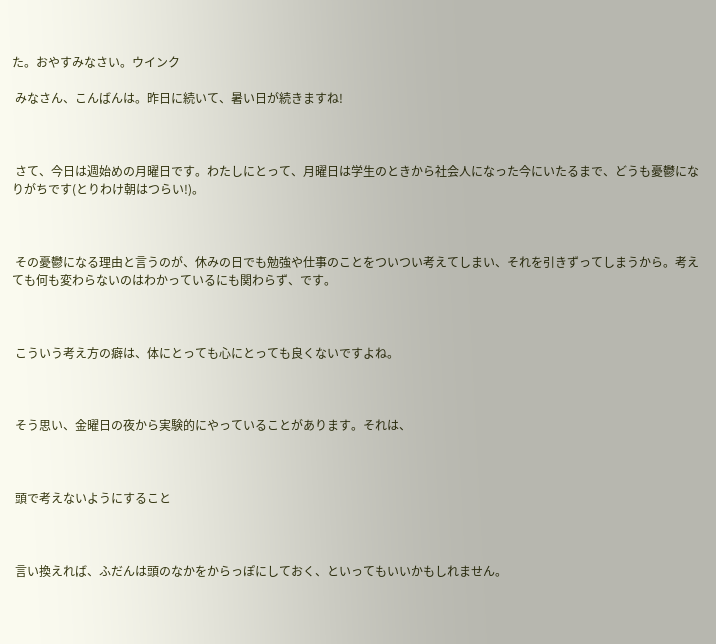た。おやすみなさい。ウインク

 みなさん、こんばんは。昨日に続いて、暑い日が続きますね!



 さて、今日は週始めの月曜日です。わたしにとって、月曜日は学生のときから社会人になった今にいたるまで、どうも憂鬱になりがちです(とりわけ朝はつらい!)。



 その憂鬱になる理由と言うのが、休みの日でも勉強や仕事のことをついつい考えてしまい、それを引きずってしまうから。考えても何も変わらないのはわかっているにも関わらず、です。



 こういう考え方の癖は、体にとっても心にとっても良くないですよね。



 そう思い、金曜日の夜から実験的にやっていることがあります。それは、



 頭で考えないようにすること



 言い換えれば、ふだんは頭のなかをからっぽにしておく、といってもいいかもしれません。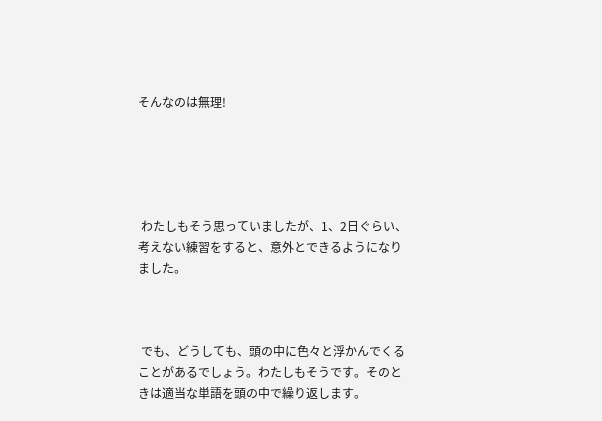そんなのは無理!





 わたしもそう思っていましたが、1、2日ぐらい、考えない練習をすると、意外とできるようになりました。



 でも、どうしても、頭の中に色々と浮かんでくることがあるでしょう。わたしもそうです。そのときは適当な単語を頭の中で繰り返します。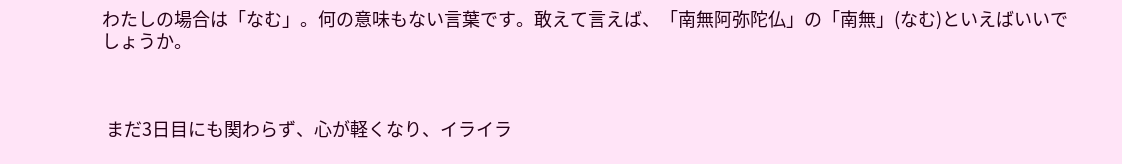わたしの場合は「なむ」。何の意味もない言葉です。敢えて言えば、「南無阿弥陀仏」の「南無」(なむ)といえばいいでしょうか。



 まだ3日目にも関わらず、心が軽くなり、イライラ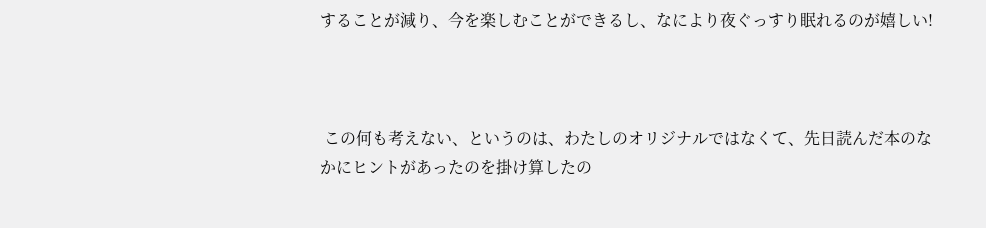することが減り、今を楽しむことができるし、なにより夜ぐっすり眠れるのが嬉しい!



 この何も考えない、というのは、わたしのオリジナルではなくて、先日読んだ本のなかにヒントがあったのを掛け算したの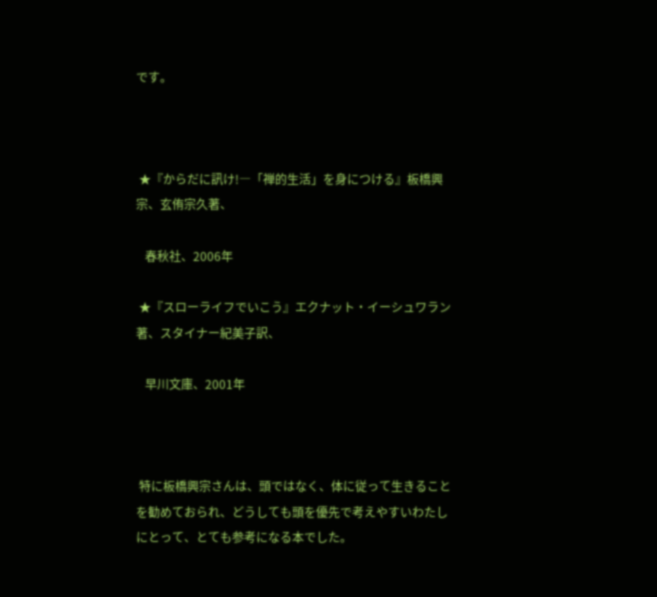です。



 ★『からだに訊け!―「禅的生活」を身につける』板橋興宗、玄侑宗久著、

   春秋社、2006年

 ★『スローライフでいこう』エクナット・イーシュワラン著、スタイナー紀美子訳、

   早川文庫、2001年



 特に板橋興宗さんは、頭ではなく、体に従って生きることを勧めておられ、どうしても頭を優先で考えやすいわたしにとって、とても参考になる本でした。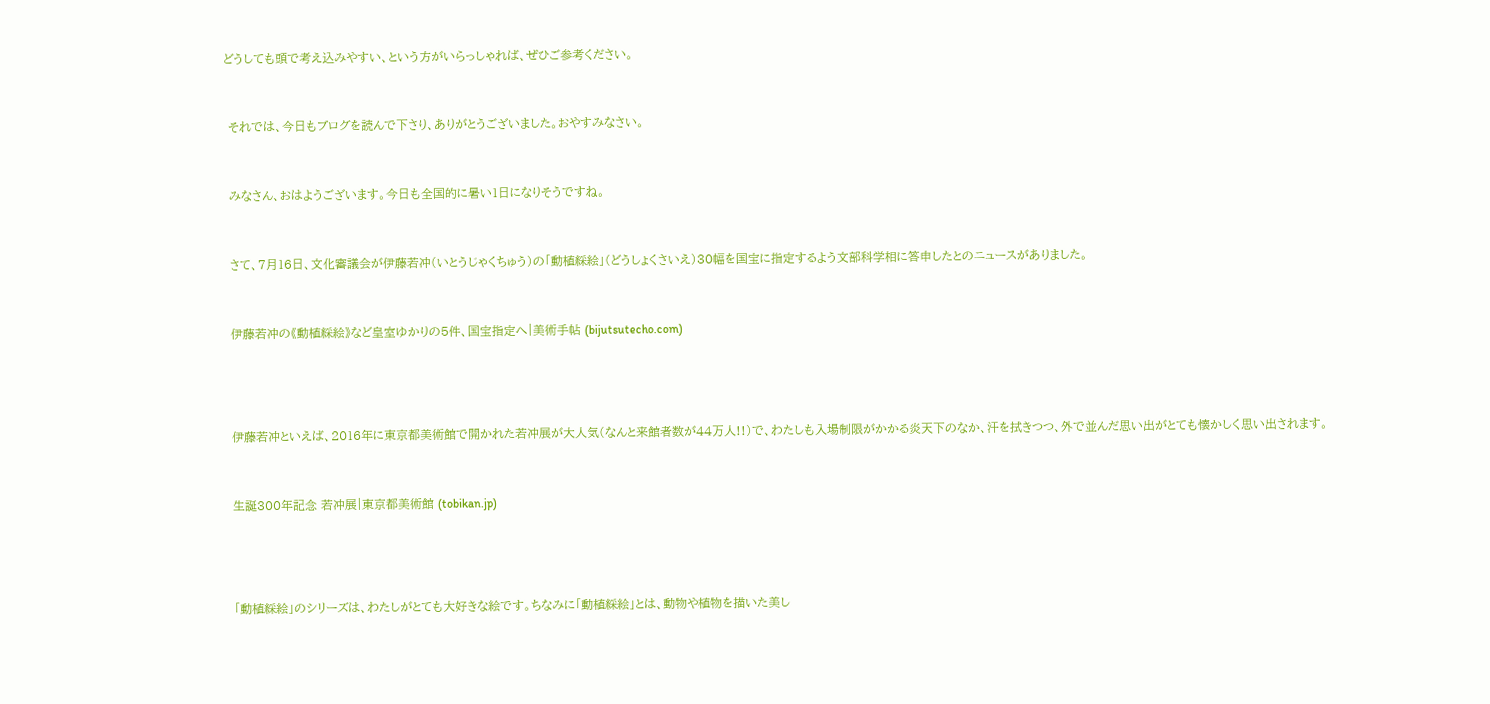どうしても頭で考え込みやすい、という方がいらっしゃれば、ぜひご参考ください。



 それでは、今日もブログを読んで下さり、ありがとうございました。おやすみなさい。



 みなさん、おはようございます。今日も全国的に暑い1日になりそうですね。



 さて、7月16日、文化審議会が伊藤若冲(いとうじゃくちゅう)の「動植綵絵」(どうしょくさいえ)30幅を国宝に指定するよう文部科学相に答申したとのニュースがありました。



 伊藤若冲の《動植綵絵》など皇室ゆかりの5件、国宝指定へ|美術手帖 (bijutsutecho.com)





 伊藤若冲といえば、2016年に東京都美術館で開かれた若冲展が大人気(なんと来館者数が44万人!!)で、わたしも入場制限がかかる炎天下のなか、汗を拭きつつ、外で並んだ思い出がとても懐かしく思い出されます。



 生誕300年記念 若冲展|東京都美術館 (tobikan.jp)





 「動植綵絵」のシリーズは、わたしがとても大好きな絵です。ちなみに「動植綵絵」とは、動物や植物を描いた美し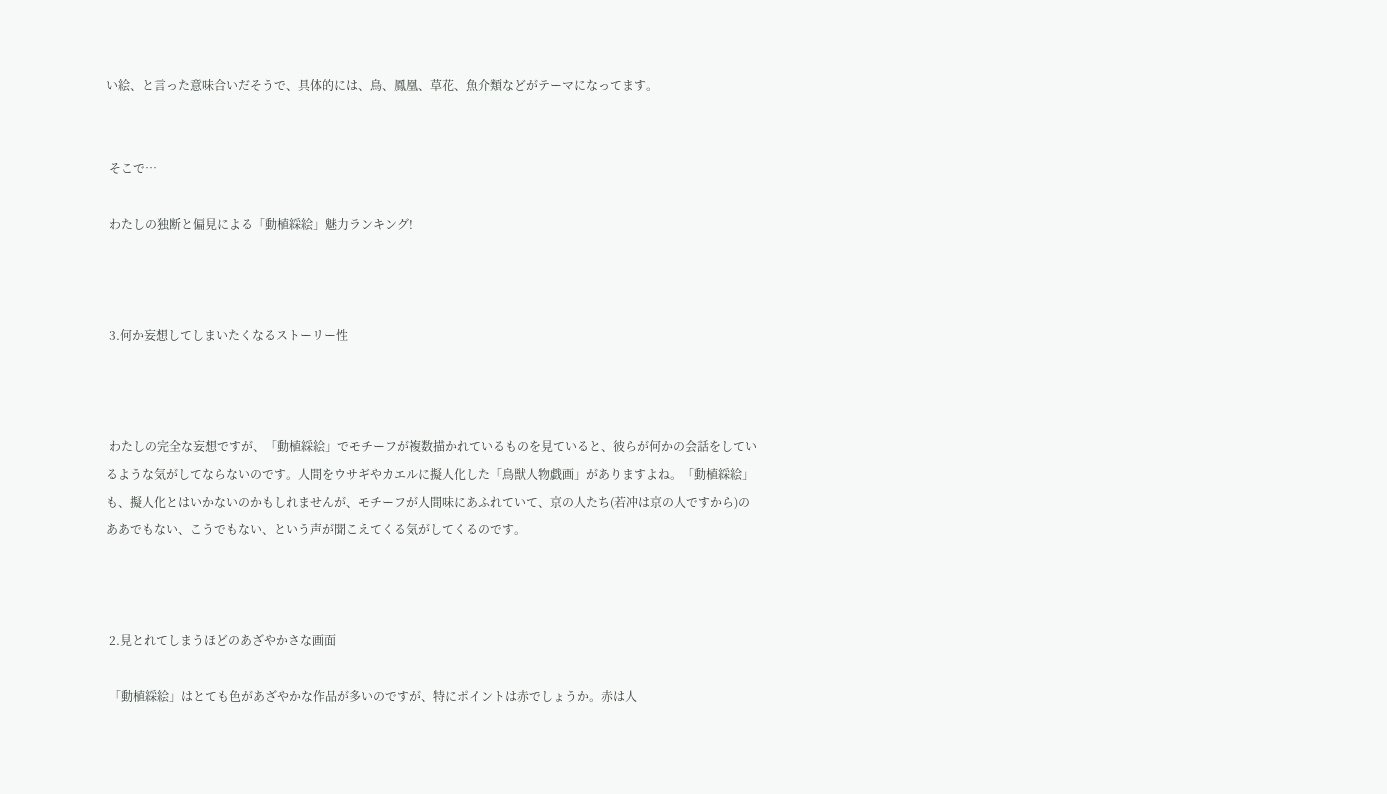い絵、と言った意味合いだそうで、具体的には、鳥、鳳凰、草花、魚介類などがテーマになってます。


 そこで…

 わたしの独断と偏見による「動植綵絵」魅力ランキング!



 3.何か妄想してしまいたくなるストーリー性



 わたしの完全な妄想ですが、「動植綵絵」でモチーフが複数描かれているものを見ていると、彼らが何かの会話をしているような気がしてならないのです。人間をウサギやカエルに擬人化した「鳥獣人物戯画」がありますよね。「動植綵絵」も、擬人化とはいかないのかもしれませんが、モチーフが人間味にあふれていて、京の人たち(若冲は京の人ですから)のああでもない、こうでもない、という声が聞こえてくる気がしてくるのです。



 2.見とれてしまうほどのあざやかさな画面

 「動植綵絵」はとても色があざやかな作品が多いのですが、特にポイントは赤でしょうか。赤は人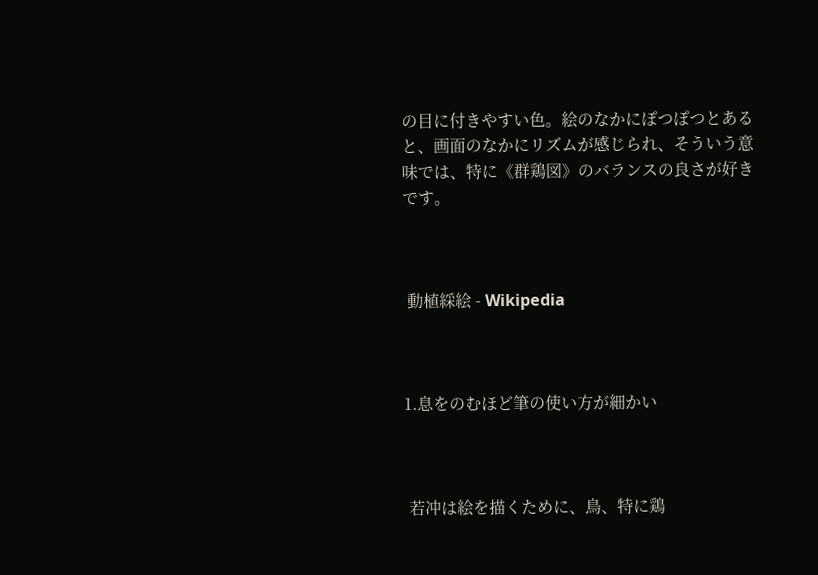の目に付きやすい色。絵のなかにぽつぽつとあると、画面のなかにリズムが感じられ、そういう意味では、特に《群鶏図》のバランスの良さが好きです。



 動植綵絵 - Wikipedia



1.息をのむほど筆の使い方が細かい



 若冲は絵を描くために、鳥、特に鶏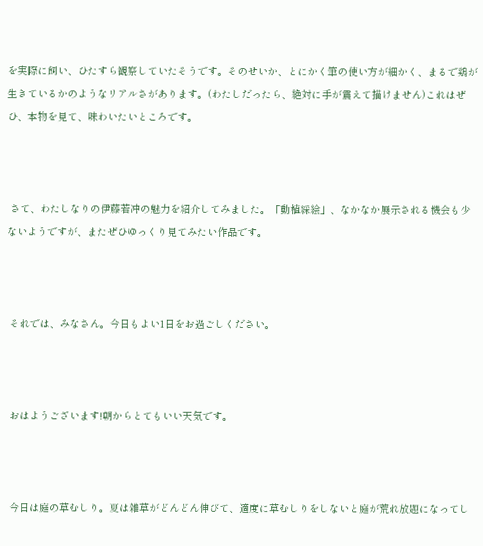を実際に飼い、ひたすら観察していたそうです。そのせいか、とにかく筆の使い方が細かく、まるで鶏が生きているかのようなリアルさがあります。(わたしだったら、絶対に手が震えて描けません)これはぜひ、本物を見て、味わいたいところです。



 さて、わたしなりの伊藤若冲の魅力を紹介してみました。「動植綵絵」、なかなか展示される機会も少ないようですが、またぜひゆっくり見てみたい作品です。



 それでは、みなさん。今日もよい1日をお過ごしください。



 おはようございます!朝からとてもいい天気です。



 今日は庭の草むしり。夏は雑草がどんどん伸びて、適度に草むしりをしないと庭が荒れ放題になってし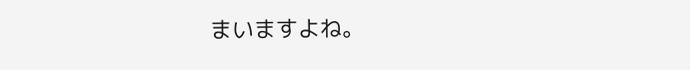まいますよね。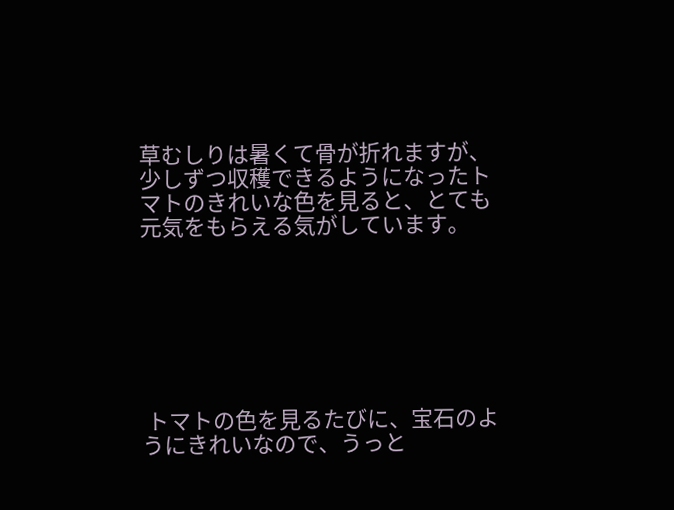草むしりは暑くて骨が折れますが、少しずつ収穫できるようになったトマトのきれいな色を見ると、とても元気をもらえる気がしています。







 トマトの色を見るたびに、宝石のようにきれいなので、うっと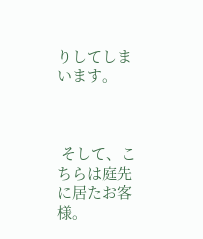りしてしまいます。



 そして、こちらは庭先に居たお客様。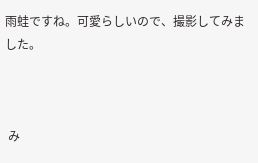雨蛙ですね。可愛らしいので、撮影してみました。



 み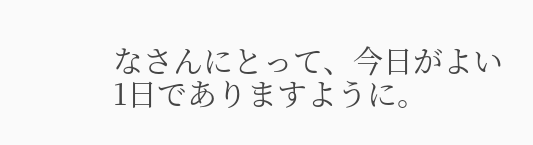なさんにとって、今日がよい1日でありますように。